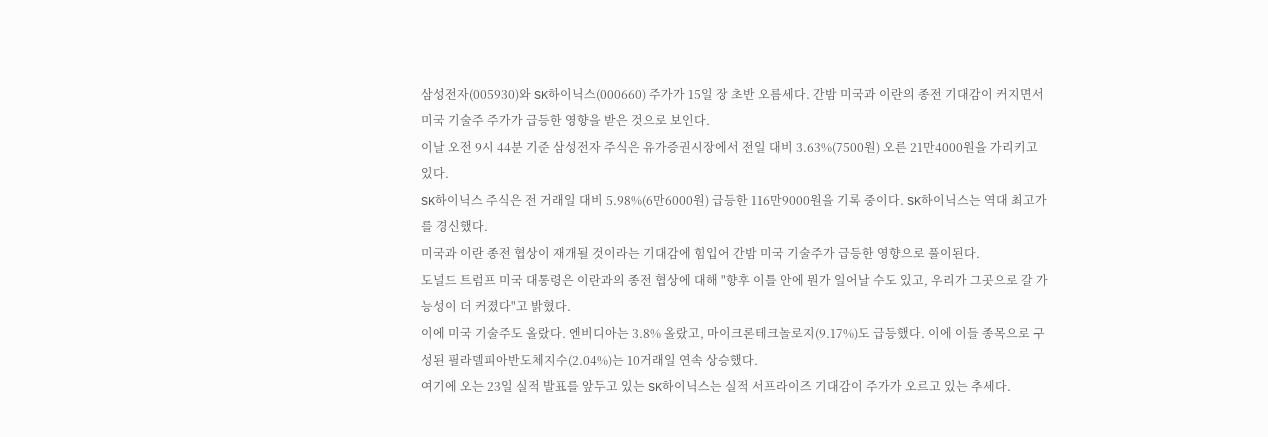삼성전자(005930)와 SK하이닉스(000660) 주가가 15일 장 초반 오름세다. 간밤 미국과 이란의 종전 기대감이 커지면서 미국 기술주 주가가 급등한 영향을 받은 것으로 보인다.
이날 오전 9시 44분 기준 삼성전자 주식은 유가증권시장에서 전일 대비 3.63%(7500원) 오른 21만4000원을 가리키고 있다.
SK하이닉스 주식은 전 거래일 대비 5.98%(6만6000원) 급등한 116만9000원을 기록 중이다. SK하이닉스는 역대 최고가를 경신했다.
미국과 이란 종전 협상이 재개될 것이라는 기대감에 힘입어 간밤 미국 기술주가 급등한 영향으로 풀이된다.
도널드 트럼프 미국 대통령은 이란과의 종전 협상에 대해 "향후 이틀 안에 뭔가 일어날 수도 있고, 우리가 그곳으로 갈 가능성이 더 커졌다"고 밝혔다.
이에 미국 기술주도 올랐다. 엔비디아는 3.8% 올랐고, 마이크론테크놀로지(9.17%)도 급등했다. 이에 이들 종목으로 구성된 필라델피아반도체지수(2.04%)는 10거래일 연속 상승했다.
여기에 오는 23일 실적 발표를 앞두고 있는 SK하이닉스는 실적 서프라이즈 기대감이 주가가 오르고 있는 추세다.